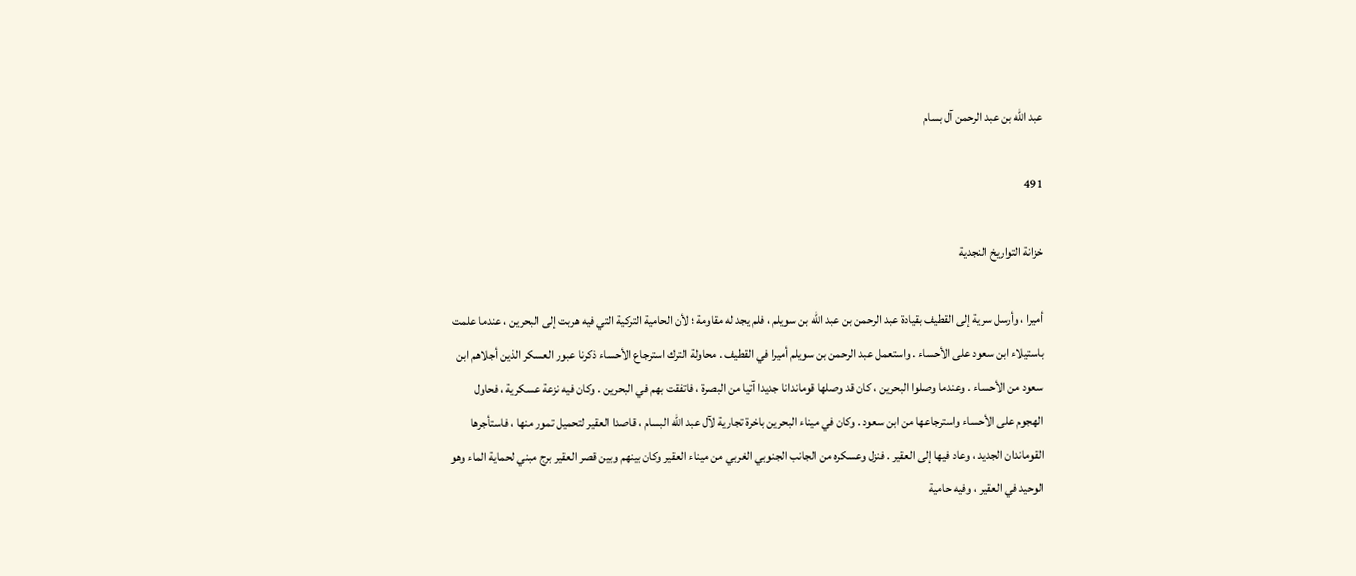عبد الله بن عبد الرحمن آل بسام

491

خزانة التواريخ النجدية

أميرا ، وأرسل سرية إلى القطيف بقيادة عبد الرحمن بن عبد اللّه بن سويلم ، فلم يجد له مقاومة ؛ لأن الحامية التركية التي فيه هربت إلى البحرين ، عندما علمت باستيلاء ابن سعود على الأحساء . واستعمل عبد الرحمن بن سويلم أميرا في القطيف . محاولة الترك استرجاع الأحساء ذكرنا عبور العسكر الذين أجلاهم ابن سعود من الأحساء . وعندما وصلوا البحرين ، كان قد وصلها قوماندانا جديدا آتيا من البصرة ، فاتفقت بهم في البحرين . وكان فيه نزعة عسكرية ، فحاول الهجوم على الأحساء واسترجاعها من ابن سعود . وكان في ميناء البحرين باخرة تجارية لآل عبد اللّه البسام ، قاصدا العقير لتحميل تمور منها ، فاستأجرها القوماندان الجديد ، وعاد فيها إلى العقير . فنزل وعسكره من الجانب الجنوبي الغربي من ميناء العقير وكان بينهم وبين قصر العقير برج مبني لحماية الماء وهو الوحيد في العقير ، وفيه حامية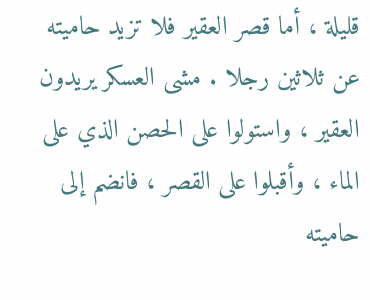قليلة ، أما قصر العقير فلا تزيد حاميته عن ثلاثين رجلا . مشى العسكر يريدون العقير ، واستولوا على الحصن الذي على الماء ، وأقبلوا على القصر ، فانضم إلى حاميته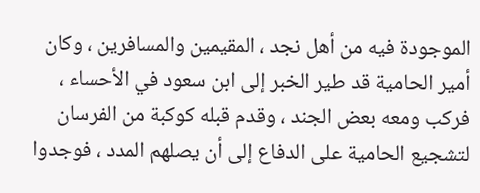الموجودة فيه من أهل نجد ، المقيمين والمسافرين ، وكان أمير الحامية قد طير الخبر إلى ابن سعود في الأحساء ، فركب ومعه بعض الجند ، وقدم قبله كوكبة من الفرسان لتشجيع الحامية على الدفاع إلى أن يصلهم المدد ، فوجدوا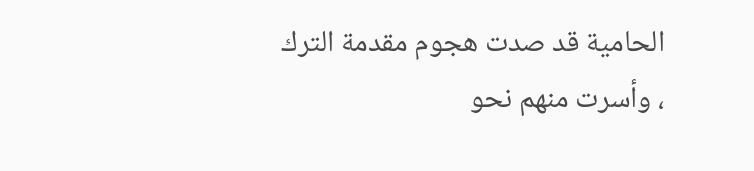الحامية قد صدت هجوم مقدمة الترك ، وأسرت منهم نحو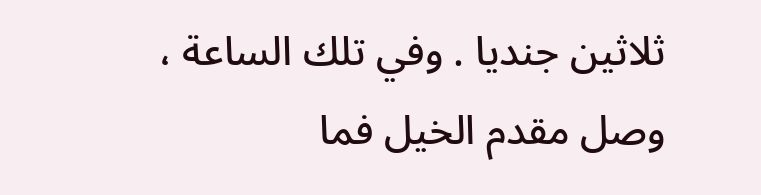ثلاثين جنديا . وفي تلك الساعة ، وصل مقدم الخيل فما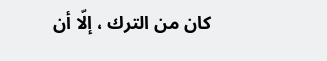كان من الترك ، إلّا أن